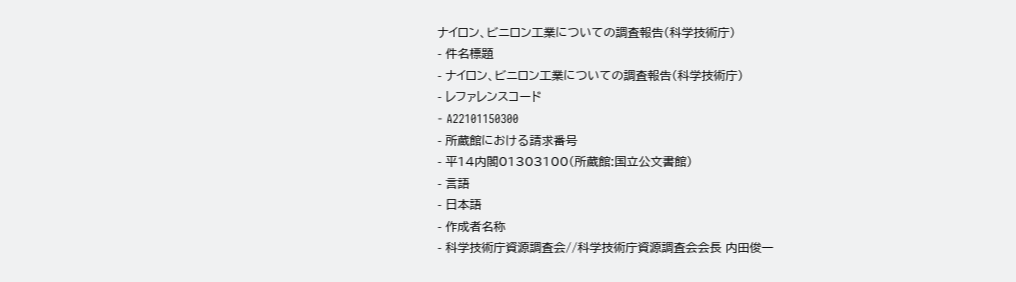ナイロン、ビニロン工業についての調査報告(科学技術庁)
- 件名標題
- ナイロン、ビニロン工業についての調査報告(科学技術庁)
- レファレンスコード
- A22101150300
- 所蔵館における請求番号
- 平14内閣01303100(所蔵館:国立公文書館)
- 言語
- 日本語
- 作成者名称
- 科学技術庁資源調査会//科学技術庁資源調査会会長 内田俊一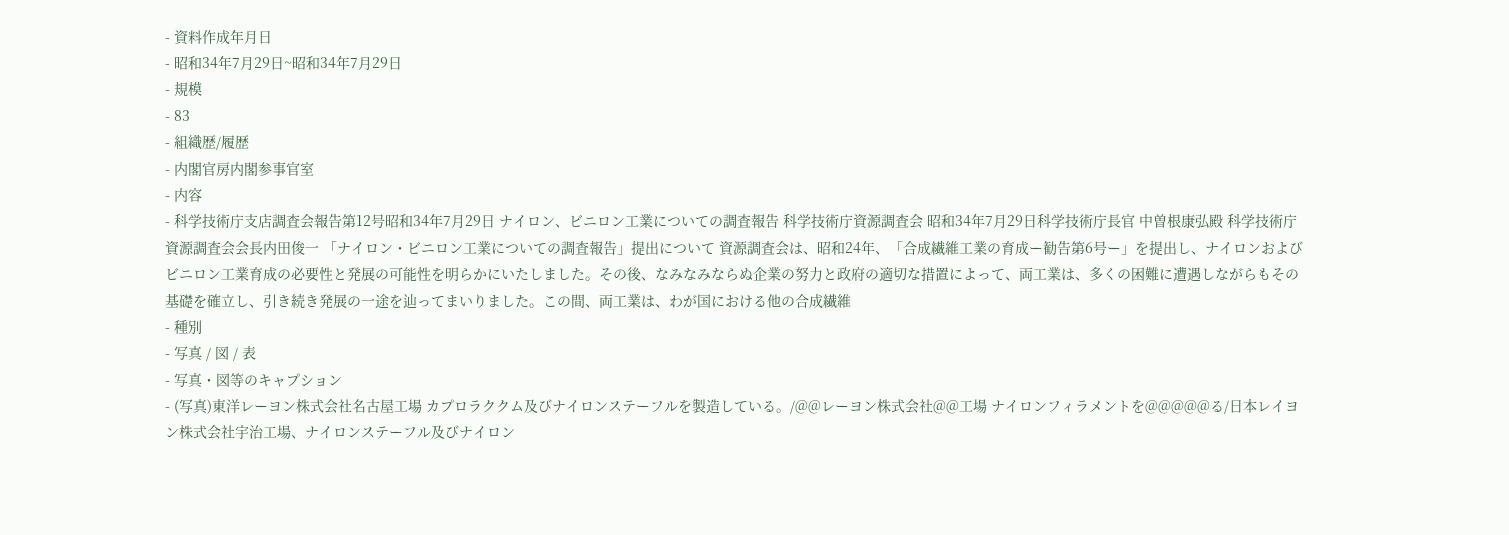- 資料作成年月日
- 昭和34年7月29日~昭和34年7月29日
- 規模
- 83
- 組織歴/履歴
- 内閣官房内閣参事官室
- 内容
- 科学技術庁支店調査会報告第12号昭和34年7月29日 ナイロン、ビニロン工業についての調査報告 科学技術庁資源調査会 昭和34年7月29日科学技術庁長官 中曽根康弘殿 科学技術庁資源調査会会長内田俊一 「ナイロン・ビニロン工業についての調査報告」提出について 資源調査会は、昭和24年、「合成繊維工業の育成ー勧告第6号ー」を提出し、ナイロンおよびビニロン工業育成の必要性と発展の可能性を明らかにいたしました。その後、なみなみならぬ企業の努力と政府の適切な措置によって、両工業は、多くの困難に遭遇しながらもその基礎を確立し、引き続き発展の一途を辿ってまいりました。この間、両工業は、わが国における他の合成繊維
- 種別
- 写真 / 図 / 表
- 写真・図等のキャプション
- (写真)東洋レーヨン株式会社名古屋工場 カプロラククム及びナイロンステーフルを製造している。/@@レーヨン株式会社@@工場 ナイロンフィラメントを@@@@@る/日本レイヨン株式会社宇治工場、ナイロンステーフル及びナイロン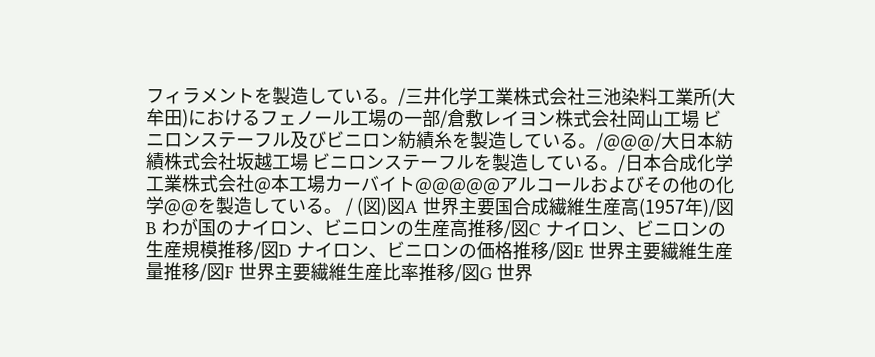フィラメントを製造している。/三井化学工業株式会社三池染料工業所(大牟田)におけるフェノール工場の一部/倉敷レイヨン株式会社岡山工場 ビニロンステーフル及びビニロン紡績糸を製造している。/@@@/大日本紡績株式会社坂越工場 ビニロンステーフルを製造している。/日本合成化学工業株式会社@本工場カーバイト@@@@@アルコールおよびその他の化学@@を製造している。 / (図)図A 世界主要国合成繊維生産高(1957年)/図B わが国のナイロン、ビニロンの生産高推移/図C ナイロン、ビニロンの生産規模推移/図D ナイロン、ビニロンの価格推移/図E 世界主要繊維生産量推移/図F 世界主要繊維生産比率推移/図G 世界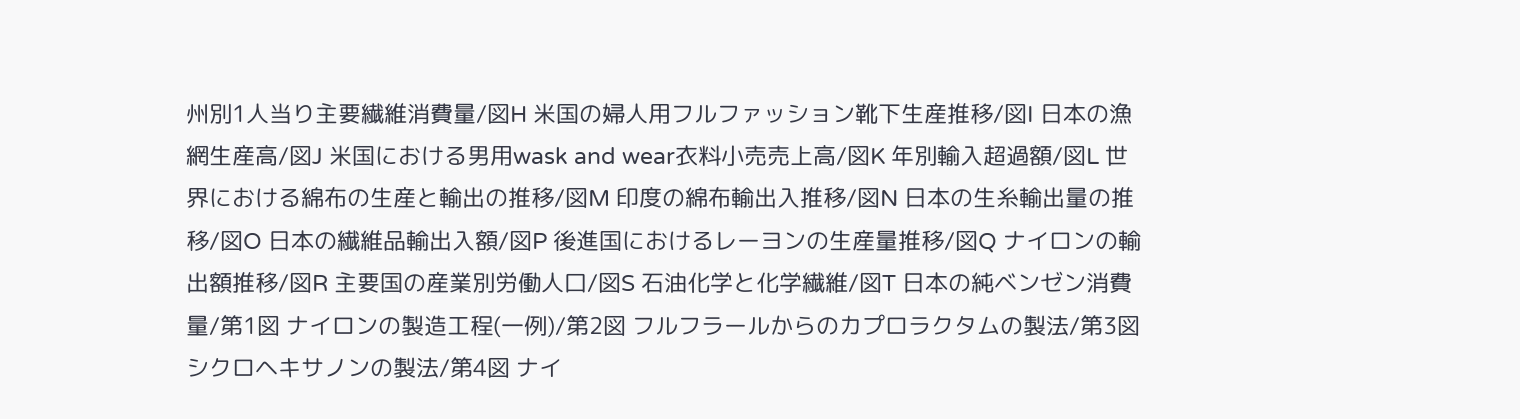州別1人当り主要繊維消費量/図H 米国の婦人用フルファッション靴下生産推移/図I 日本の漁網生産高/図J 米国における男用wask and wear衣料小売売上高/図K 年別輸入超過額/図L 世界における綿布の生産と輸出の推移/図M 印度の綿布輸出入推移/図N 日本の生糸輸出量の推移/図O 日本の繊維品輸出入額/図P 後進国におけるレーヨンの生産量推移/図Q ナイロンの輸出額推移/図R 主要国の産業別労働人口/図S 石油化学と化学繊維/図T 日本の純ベンゼン消費量/第1図 ナイロンの製造工程(一例)/第2図 フルフラールからのカプロラクタムの製法/第3図 シクロヘキサノンの製法/第4図 ナイ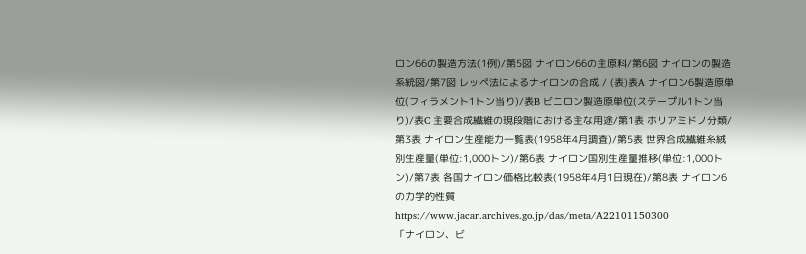ロン66の製造方法(1例)/第5図 ナイロン66の主原料/第6図 ナイロンの製造系統図/第7図 レッペ法によるナイロンの合成 / (表)表A ナイロン6製造原単位(フィラメント1トン当り)/表B ビニロン製造原単位(ステープル1トン当り)/表C 主要合成繊維の現段階における主な用途/第1表 ホリアミドノ分類/第3表 ナイロン生産能力一覧表(1958年4月調査)/第5表 世界合成繊維糸絨別生産量(単位:1,000トン)/第6表 ナイロン国別生産量推移(単位:1,000トン)/第7表 各国ナイロン価格比較表(1958年4月1日現在)/第8表 ナイロン6の力学的性質
https://www.jacar.archives.go.jp/das/meta/A22101150300
「ナイロン、ビ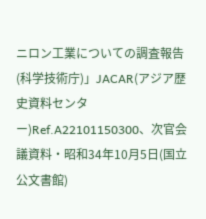ニロン工業についての調査報告(科学技術庁)」JACAR(アジア歴史資料センター)Ref.A22101150300、次官会議資料・昭和34年10月5日(国立公文書館)